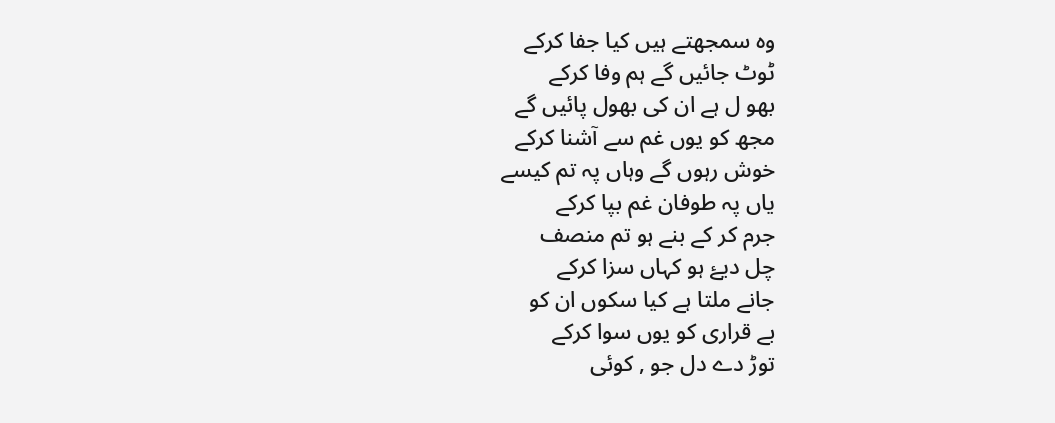وہ سمجھتے ہیں کیا جفا کرکے
ٹوٹ جائیں گے ہم وفا کرکے
بھو ل ہے ان کی بھول پائیں گے
مجھ کو یوں غم سے آشنا کرکے
خوش رہوں گے وہاں پہ تم کیسے
یاں پہ طوفان غم بپا کرکے
جرم کر کے بنے ہو تم منصف
چل دیۓ ہو کہاں سزا کرکے
جانے ملتا ہے کیا سکوں ان کو
بے قراری کو یوں سوا کرکے
توڑ دے دل جو , کوئی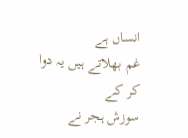انساں ہے
غم بھلاتے ہیں یہ دوا کر کے
سوزش ہجر نے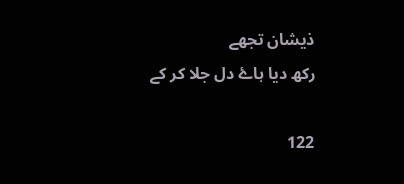ذیشان تجھے
رکھ دیا ہاۓ دل جلا کر کے

122